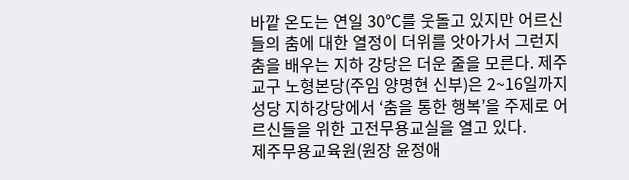바깥 온도는 연일 30℃를 웃돌고 있지만 어르신들의 춤에 대한 열정이 더위를 앗아가서 그런지 춤을 배우는 지하 강당은 더운 줄을 모른다. 제주교구 노형본당(주임 양명현 신부)은 2~16일까지 성당 지하강당에서 ‘춤을 통한 행복’을 주제로 어르신들을 위한 고전무용교실을 열고 있다.
제주무용교육원(원장 윤정애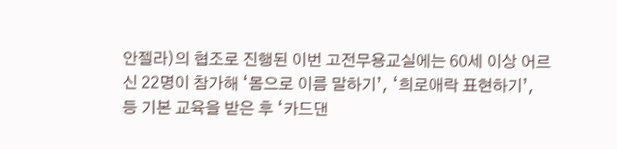안젤라)의 협조로 진행된 이번 고전무용교실에는 60세 이상 어르신 22명이 참가해 ‘몸으로 이름 말하기’, ‘희로애락 표현하기’, 등 기본 교육을 받은 후 ‘카드댄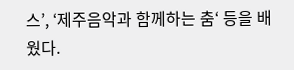스’, ‘제주음악과 함께하는 춤‘ 등을 배웠다.